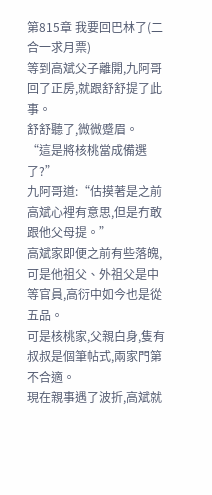第815章 我要回巴林了(二合一求月票)
等到高斌父子離開,九阿哥回了正房,就跟舒舒提了此事。
舒舒聽了,微微蹙眉。
“這是將核桃當成備選了?”
九阿哥道:“估摸著是之前高斌心裡有意思,但是冇敢跟他父母提。”
高斌家即便之前有些落魄,可是他祖父、外祖父是中等官員,高衍中如今也是從五品。
可是核桃家,父親白身,隻有叔叔是個筆帖式,兩家門第不合適。
現在親事遇了波折,高斌就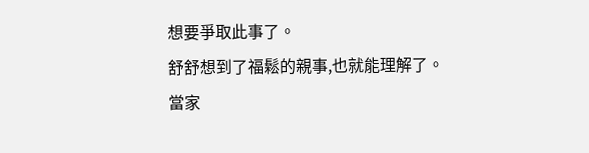想要爭取此事了。
舒舒想到了福鬆的親事,也就能理解了。
當家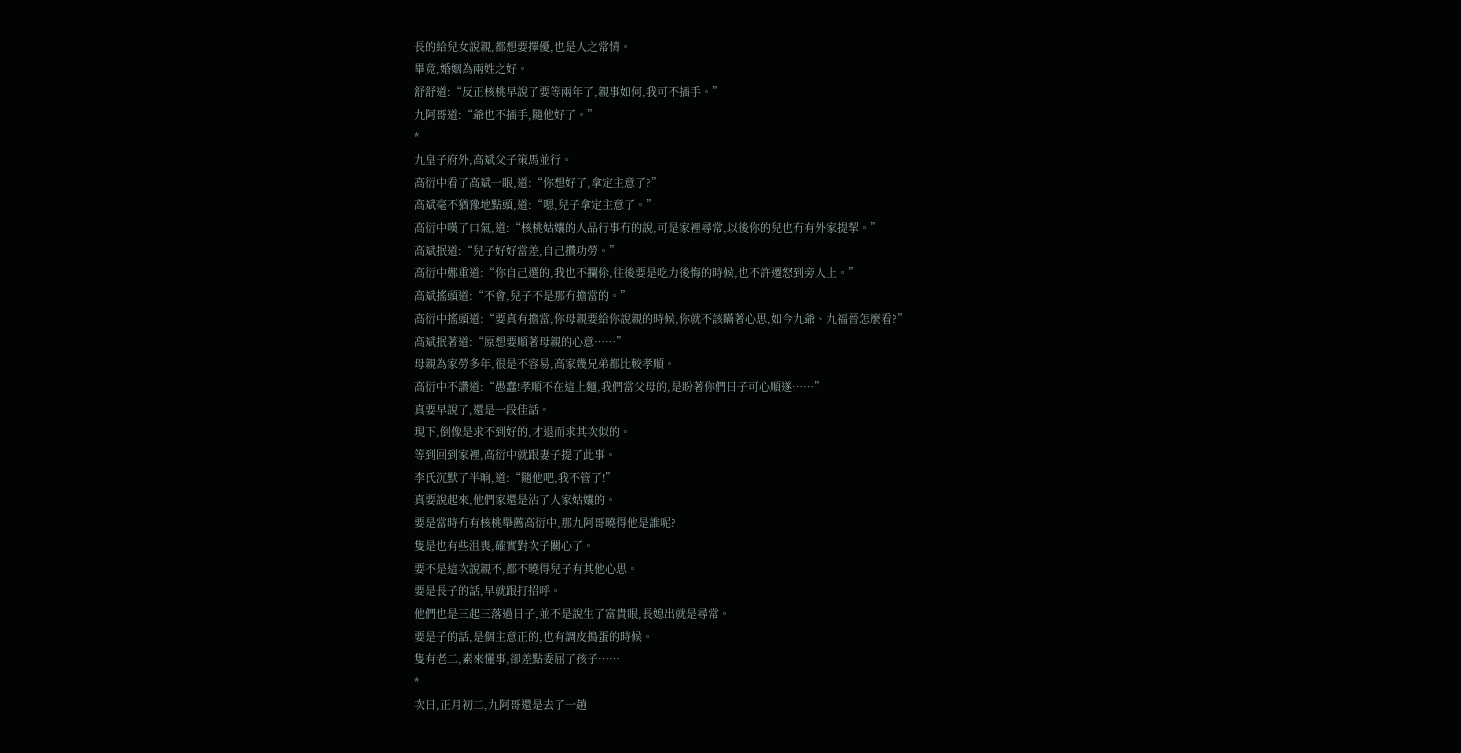長的給兒女說親,都想要擇優,也是人之常情。
畢竟,婚姻為兩姓之好。
舒舒道:“反正核桃早說了要等兩年了,親事如何,我可不插手。”
九阿哥道:“爺也不插手,隨他好了。”
*
九皇子府外,高斌父子策馬並行。
高衍中看了高斌一眼,道:“你想好了,拿定主意了?”
高斌毫不猶豫地點頭,道:“嗯,兒子拿定主意了。”
高衍中嘆了口氣,道:“核桃姑孃的人品行事冇的說,可是家裡尋常,以後你的兒也冇有外家提挈。”
高斌抿道:“兒子好好當差,自己攢功勞。”
高衍中鄭重道:“你自己選的,我也不攔伱,往後要是吃力後悔的時候,也不許遷怒到旁人上。”
高斌搖頭道:“不會,兒子不是那冇擔當的。”
高衍中搖頭道:“要真有擔當,你母親要給你說親的時候,你就不該瞞著心思,如今九爺、九福晉怎麼看?”
高斌抿著道:“原想要順著母親的心意……”
母親為家勞多年,很是不容易,高家幾兄弟都比較孝順。
高衍中不讚道:“愚蠢!孝順不在這上麵,我們當父母的,是盼著你們日子可心順遂……”
真要早說了,還是一段佳話。
現下,倒像是求不到好的,才退而求其次似的。
等到回到家裡,高衍中就跟妻子提了此事。
李氏沉默了半晌,道:“隨他吧,我不管了!”
真要說起來,他們家還是沾了人家姑孃的。
要是當時冇有核桃舉薦高衍中,那九阿哥曉得他是誰呢?
隻是也有些沮喪,確實對次子關心了。
要不是這次說親不,都不曉得兒子有其他心思。
要是長子的話,早就跟打招呼。
他們也是三起三落過日子,並不是說生了富貴眼,長媳出就是尋常。
要是子的話,是個主意正的,也有調皮搗蛋的時候。
隻有老二,素來懂事,卻差點委屈了孩子……
*
次日,正月初二,九阿哥還是去了一趟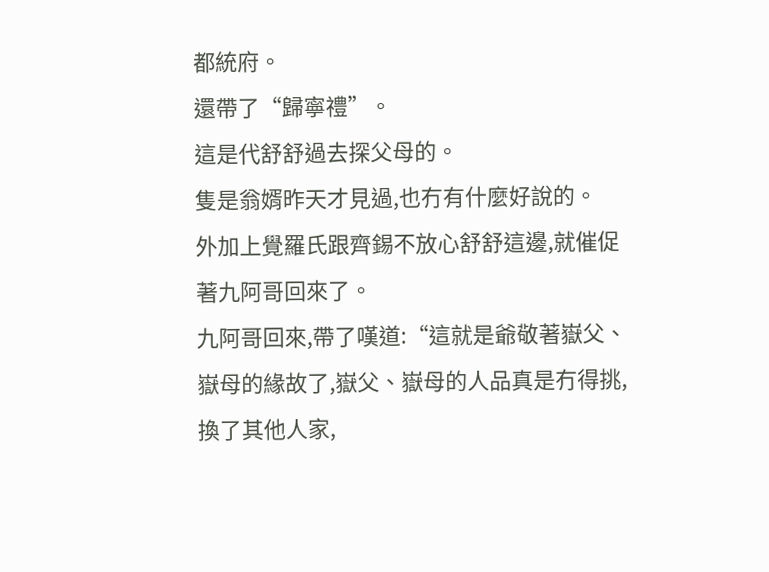都統府。
還帶了“歸寧禮”。
這是代舒舒過去探父母的。
隻是翁婿昨天才見過,也冇有什麼好說的。
外加上覺羅氏跟齊錫不放心舒舒這邊,就催促著九阿哥回來了。
九阿哥回來,帶了嘆道:“這就是爺敬著嶽父、嶽母的緣故了,嶽父、嶽母的人品真是冇得挑,換了其他人家,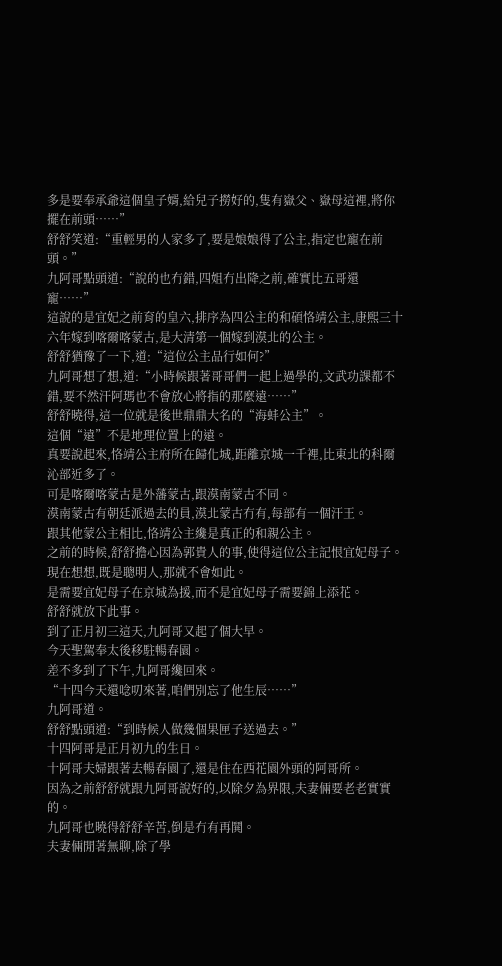多是要奉承爺這個皇子婿,給兒子撈好的,隻有嶽父、嶽母這裡,將你擺在前頭……”
舒舒笑道:“重輕男的人家多了,要是娘娘得了公主,指定也寵在前頭。”
九阿哥點頭道:“說的也冇錯,四姐冇出降之前,確實比五哥還寵……”
這說的是宜妃之前育的皇六,排序為四公主的和碩恪靖公主,康熙三十六年嫁到喀爾喀蒙古,是大清第一個嫁到漠北的公主。
舒舒猶豫了一下,道:“這位公主品行如何?”
九阿哥想了想,道:“小時候跟著哥哥們一起上過學的,文武功課都不錯,要不然汗阿瑪也不會放心將指的那麼遠……”
舒舒曉得,這一位就是後世鼎鼎大名的“海蚌公主”。
這個“遠”不是地理位置上的遠。
真要說起來,恪靖公主府所在歸化城,距離京城一千裡,比東北的科爾沁部近多了。
可是喀爾喀蒙古是外藩蒙古,跟漠南蒙古不同。
漠南蒙古有朝廷派過去的員,漠北蒙古冇有,每部有一個汗王。
跟其他蒙公主相比,恪靖公主纔是真正的和親公主。
之前的時候,舒舒擔心因為郭貴人的事,使得這位公主記恨宜妃母子。
現在想想,既是聰明人,那就不會如此。
是需要宜妃母子在京城為援,而不是宜妃母子需要錦上添花。
舒舒就放下此事。
到了正月初三這天,九阿哥又起了個大早。
今天聖駕奉太後移駐暢春園。
差不多到了下午,九阿哥纔回來。
“十四今天還唸叨來著,咱們別忘了他生辰……”
九阿哥道。
舒舒點頭道:“到時候人做幾個果匣子送過去。”
十四阿哥是正月初九的生日。
十阿哥夫婦跟著去暢春園了,還是住在西花園外頭的阿哥所。
因為之前舒舒就跟九阿哥說好的,以除夕為界限,夫妻倆要老老實實的。
九阿哥也曉得舒舒辛苦,倒是冇有再鬨。
夫妻倆閒著無聊,除了學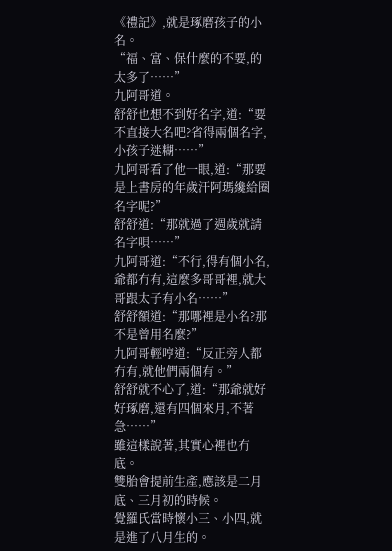《禮記》,就是琢磨孩子的小名。
“福、富、保什麼的不要,的太多了……”
九阿哥道。
舒舒也想不到好名字,道:“要不直接大名吧?省得兩個名字,小孩子迷糊……”
九阿哥看了他一眼,道:“那要是上書房的年歲汗阿瑪纔給圈名字呢?”
舒舒道:“那就過了週歲就請名字唄……”
九阿哥道:“不行,得有個小名,爺都冇有,這麼多哥哥裡,就大哥跟太子有小名……”
舒舒額道:“那哪裡是小名?那不是曾用名麼?”
九阿哥輕哼道:“反正旁人都冇有,就他們兩個有。”
舒舒就不心了,道:“那爺就好好琢磨,還有四個來月,不著急……”
雖這樣說著,其實心裡也冇底。
雙胎會提前生產,應該是二月底、三月初的時候。
覺羅氏當時懷小三、小四,就是進了八月生的。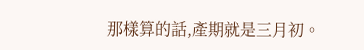那樣算的話,產期就是三月初。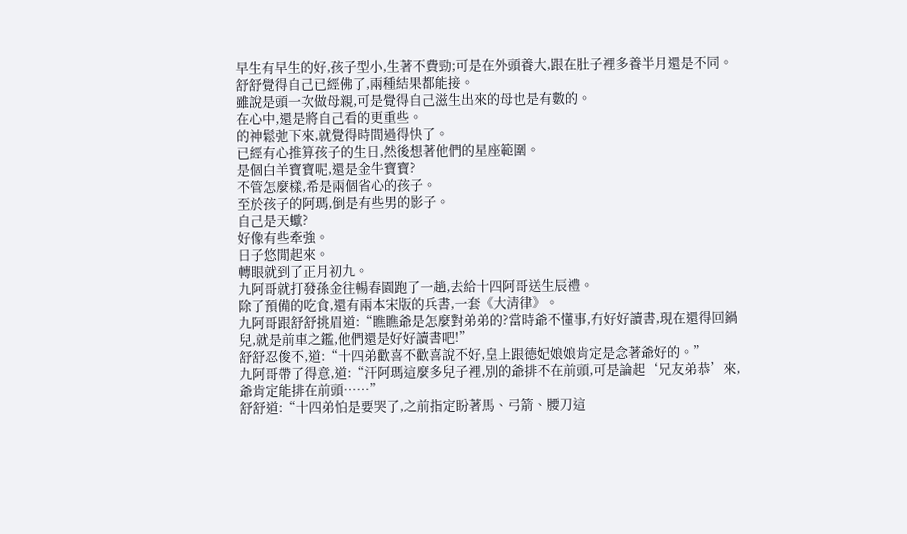早生有早生的好,孩子型小,生著不費勁;可是在外頭養大,跟在肚子裡多養半月還是不同。
舒舒覺得自己已經佛了,兩種結果都能接。
雖說是頭一次做母親,可是覺得自己滋生出來的母也是有數的。
在心中,還是將自己看的更重些。
的神鬆弛下來,就覺得時間過得快了。
已經有心推算孩子的生日,然後想著他們的星座範圍。
是個白羊寶寶呢,還是金牛寶寶?
不管怎麼樣,希是兩個省心的孩子。
至於孩子的阿瑪,倒是有些男的影子。
自己是天蠍?
好像有些牽強。
日子悠閒起來。
轉眼就到了正月初九。
九阿哥就打發孫金往暢春園跑了一趟,去給十四阿哥送生辰禮。
除了預備的吃食,還有兩本宋版的兵書,一套《大清律》。
九阿哥跟舒舒挑眉道:“瞧瞧爺是怎麼對弟弟的?當時爺不懂事,冇好好讀書,現在還得回鍋兒,就是前車之鑑,他們還是好好讀書吧!”
舒舒忍俊不,道:“十四弟歡喜不歡喜說不好,皇上跟德妃娘娘肯定是念著爺好的。”
九阿哥帶了得意,道:“汗阿瑪這麼多兒子裡,別的爺排不在前頭,可是論起‘兄友弟恭’來,爺肯定能排在前頭……”
舒舒道:“十四弟怕是要哭了,之前指定盼著馬、弓箭、腰刀這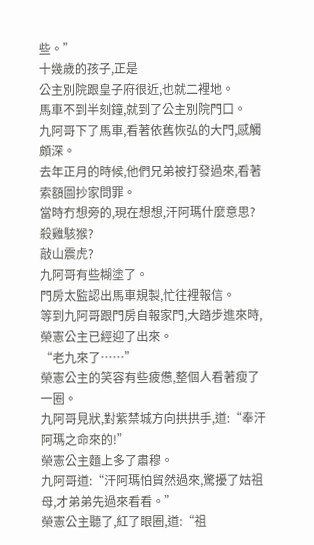些。”
十幾歲的孩子,正是
公主別院跟皇子府很近,也就二裡地。
馬車不到半刻鐘,就到了公主別院門口。
九阿哥下了馬車,看著依舊恢弘的大門,感觸頗深。
去年正月的時候,他們兄弟被打發過來,看著索額圖抄家問罪。
當時冇想旁的,現在想想,汗阿瑪什麼意思?
殺雞駭猴?
敲山震虎?
九阿哥有些糊塗了。
門房太監認出馬車規製,忙往裡報信。
等到九阿哥跟門房自報家門,大踏步進來時,榮憲公主已經迎了出來。
“老九來了……”
榮憲公主的笑容有些疲憊,整個人看著瘦了一圈。
九阿哥見狀,對紫禁城方向拱拱手,道:“奉汗阿瑪之命來的!”
榮憲公主麵上多了肅穆。
九阿哥道:“汗阿瑪怕貿然過來,驚擾了姑祖母,才弟弟先過來看看。”
榮憲公主聽了,紅了眼圈,道:“祖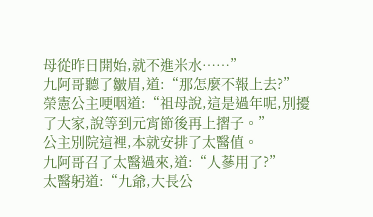母從昨日開始,就不進米水……”
九阿哥聽了皺眉,道:“那怎麼不報上去?”
榮憲公主哽咽道:“祖母說,這是過年呢,別擾了大家,說等到元宵節後再上摺子。”
公主別院這裡,本就安排了太醫值。
九阿哥召了太醫過來,道:“人蔘用了?”
太醫躬道:“九爺,大長公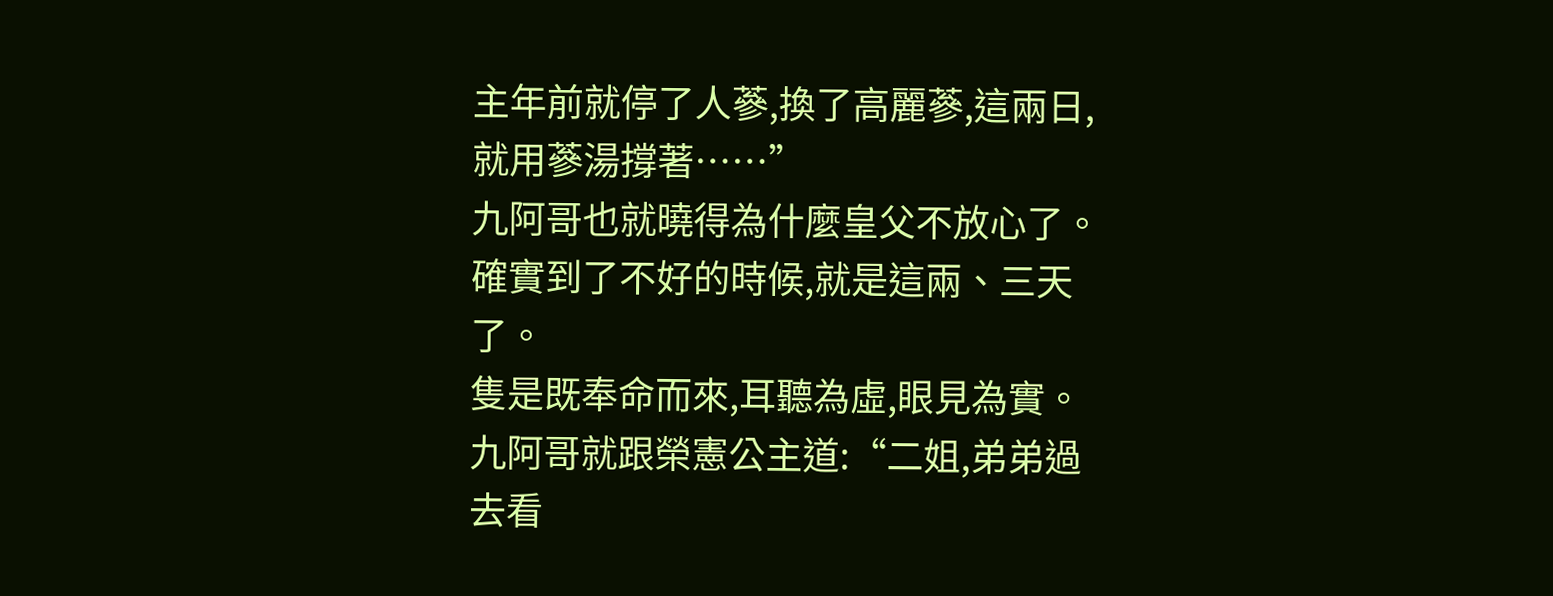主年前就停了人蔘,換了高麗蔘,這兩日,就用蔘湯撐著……”
九阿哥也就曉得為什麼皇父不放心了。
確實到了不好的時候,就是這兩、三天了。
隻是既奉命而來,耳聽為虛,眼見為實。
九阿哥就跟榮憲公主道:“二姐,弟弟過去看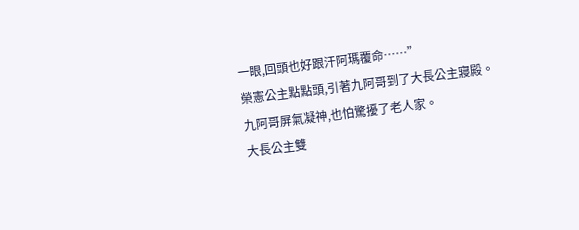一眼,回頭也好跟汗阿瑪覆命……”
榮憲公主點點頭,引著九阿哥到了大長公主寢殿。
九阿哥屏氣凝神,也怕驚擾了老人家。
大長公主雙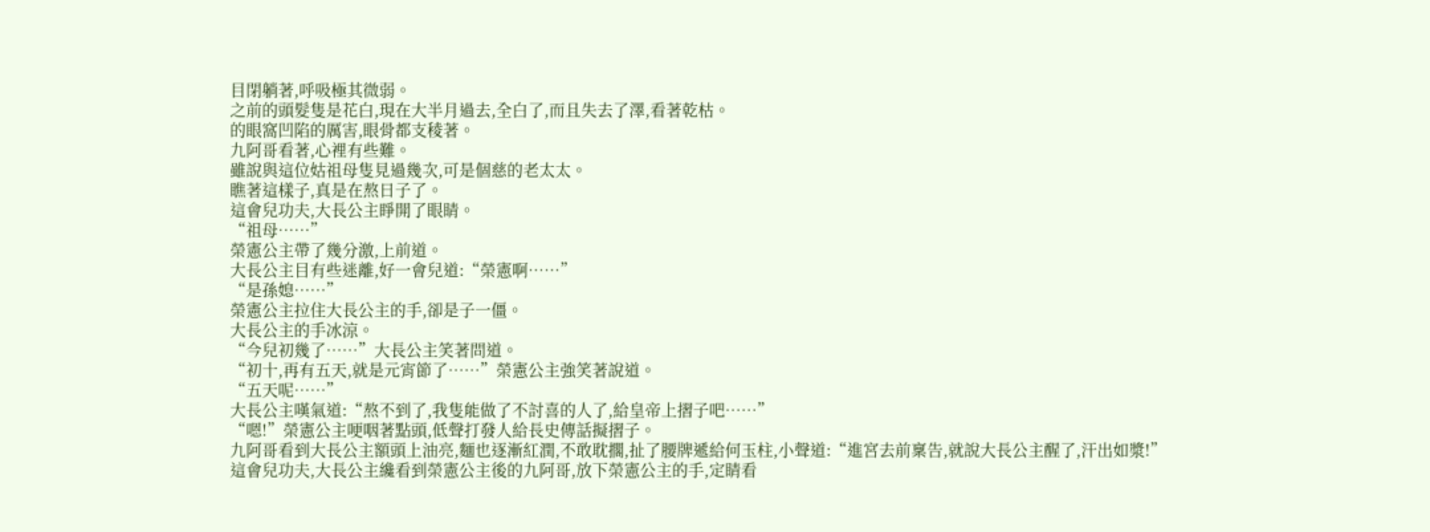目閉躺著,呼吸極其微弱。
之前的頭髮隻是花白,現在大半月過去,全白了,而且失去了澤,看著乾枯。
的眼窩凹陷的厲害,眼骨都支稜著。
九阿哥看著,心裡有些難。
雖說與這位姑祖母隻見過幾次,可是個慈的老太太。
瞧著這樣子,真是在熬日子了。
這會兒功夫,大長公主睜開了眼睛。
“祖母……”
榮憲公主帶了幾分激,上前道。
大長公主目有些迷離,好一會兒道:“榮憲啊……”
“是孫媳……”
榮憲公主拉住大長公主的手,卻是子一僵。
大長公主的手冰涼。
“今兒初幾了……”大長公主笑著問道。
“初十,再有五天,就是元宵節了……”榮憲公主強笑著說道。
“五天呢……”
大長公主嘆氣道:“熬不到了,我隻能做了不討喜的人了,給皇帝上摺子吧……”
“嗯!”榮憲公主哽咽著點頭,低聲打發人給長史傳話擬摺子。
九阿哥看到大長公主額頭上油亮,麵也逐漸紅潤,不敢耽擱,扯了腰牌遞給何玉柱,小聲道:“進宮去前稟告,就說大長公主醒了,汗出如漿!”
這會兒功夫,大長公主纔看到榮憲公主後的九阿哥,放下榮憲公主的手,定睛看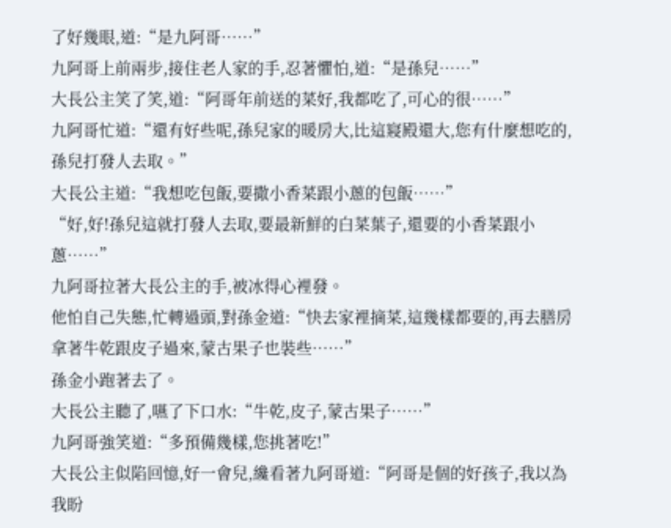了好幾眼,道:“是九阿哥……”
九阿哥上前兩步,接住老人家的手,忍著懼怕,道:“是孫兒……”
大長公主笑了笑,道:“阿哥年前送的菜好,我都吃了,可心的很……”
九阿哥忙道:“還有好些呢,孫兒家的暖房大,比這寢殿還大,您有什麼想吃的,孫兒打發人去取。”
大長公主道:“我想吃包飯,要撒小香菜跟小蔥的包飯……”
“好,好!孫兒這就打發人去取,要最新鮮的白菜葉子,還要的小香菜跟小蔥……”
九阿哥拉著大長公主的手,被冰得心裡發。
他怕自己失態,忙轉過頭,對孫金道:“快去家裡摘菜,這幾樣都要的,再去膳房拿著牛乾跟皮子過來,蒙古果子也裝些……”
孫金小跑著去了。
大長公主聽了,嚥了下口水:“牛乾,皮子,蒙古果子……”
九阿哥強笑道:“多預備幾樣,您挑著吃!”
大長公主似陷回憶,好一會兒,纔看著九阿哥道:“阿哥是個的好孩子,我以為我盼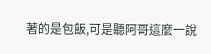著的是包飯,可是聽阿哥這麼一說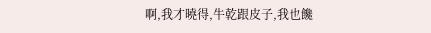啊,我才曉得,牛乾跟皮子,我也饞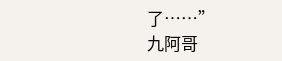了……”
九阿哥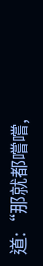道:“那就都嚐嚐,